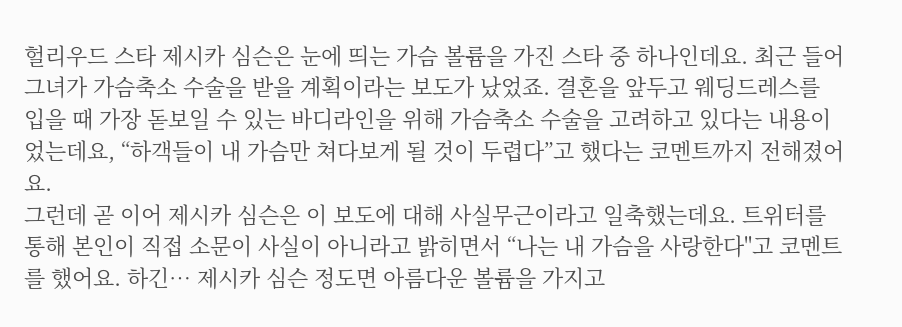헐리우드 스타 제시카 심슨은 눈에 띄는 가슴 볼륨을 가진 스타 중 하나인데요. 최근 들어 그녀가 가슴축소 수술을 받을 계획이라는 보도가 났었죠. 결혼을 앞두고 웨딩드레스를 입을 때 가장 돋보일 수 있는 바디라인을 위해 가슴축소 수술을 고려하고 있다는 내용이었는데요, “하객들이 내 가슴만 쳐다보게 될 것이 두렵다”고 했다는 코멘트까지 전해졌어요.
그런데 곧 이어 제시카 심슨은 이 보도에 대해 사실무근이라고 일축했는데요. 트위터를 통해 본인이 직접 소문이 사실이 아니라고 밝히면서 “나는 내 가슴을 사랑한다"고 코멘트를 했어요. 하긴… 제시카 심슨 정도면 아름다운 볼륨을 가지고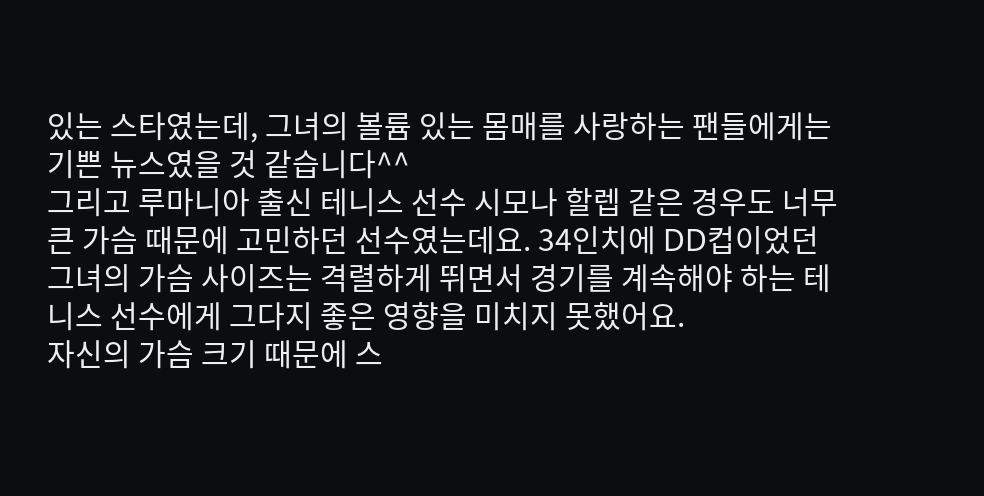있는 스타였는데, 그녀의 볼륨 있는 몸매를 사랑하는 팬들에게는 기쁜 뉴스였을 것 같습니다^^
그리고 루마니아 출신 테니스 선수 시모나 할렙 같은 경우도 너무 큰 가슴 때문에 고민하던 선수였는데요. 34인치에 DD컵이었던 그녀의 가슴 사이즈는 격렬하게 뛰면서 경기를 계속해야 하는 테니스 선수에게 그다지 좋은 영향을 미치지 못했어요.
자신의 가슴 크기 때문에 스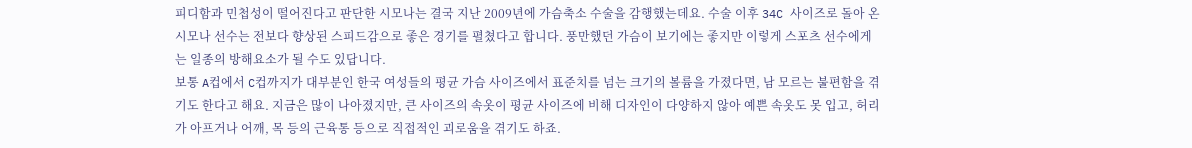피디함과 민첩성이 떨어진다고 판단한 시모나는 결국 지난 2009년에 가슴축소 수술을 감행했는데요. 수술 이후 34C 사이즈로 돌아 온 시모나 선수는 전보다 향상된 스피드감으로 좋은 경기를 펼쳤다고 합니다. 풍만했던 가슴이 보기에는 좋지만 이렇게 스포츠 선수에게는 일종의 방해요소가 될 수도 있답니다.
보통 A컵에서 C컵까지가 대부분인 한국 여성들의 평균 가슴 사이즈에서 표준치를 넘는 크기의 볼륨을 가졌다면, 남 모르는 불편함을 겪기도 한다고 해요. 지금은 많이 나아졌지만, 큰 사이즈의 속옷이 평균 사이즈에 비해 디자인이 다양하지 않아 예쁜 속옷도 못 입고, 허리가 아프거나 어깨, 목 등의 근육통 등으로 직접적인 괴로움을 겪기도 하죠.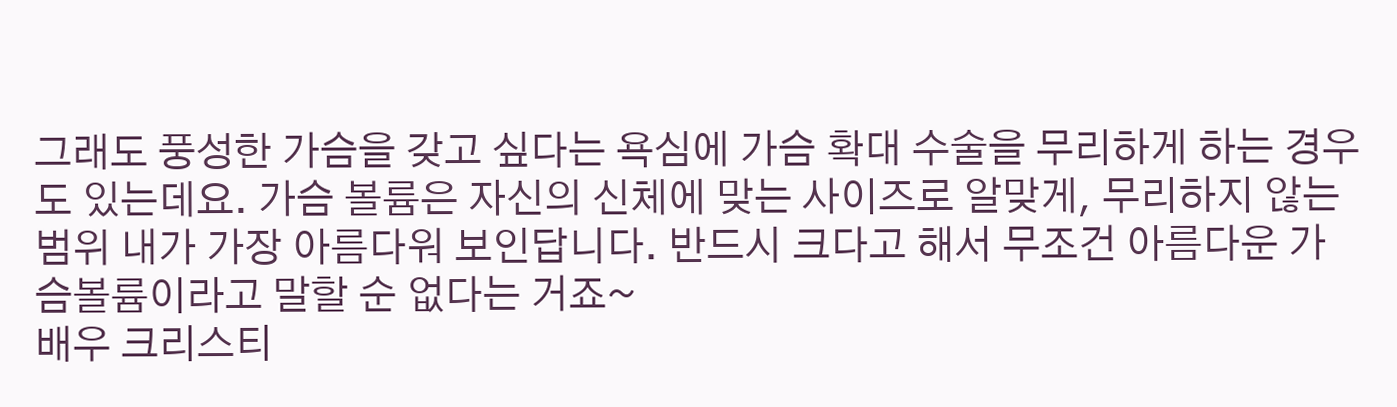그래도 풍성한 가슴을 갖고 싶다는 욕심에 가슴 확대 수술을 무리하게 하는 경우도 있는데요. 가슴 볼륨은 자신의 신체에 맞는 사이즈로 알맞게, 무리하지 않는 범위 내가 가장 아름다워 보인답니다. 반드시 크다고 해서 무조건 아름다운 가슴볼륨이라고 말할 순 없다는 거죠~
배우 크리스티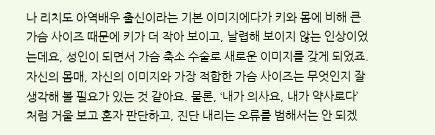나 리치도 아역배우 출신이라는 기본 이미지에다가 키와 몸에 비해 큰 가슴 사이즈 때문에 키가 더 작아 보이고, 날렵해 보이지 않는 인상이었는데요, 성인이 되면서 가슴 축소 수술로 새로운 이미지를 갖게 되었죠.
자신의 몸매, 자신의 이미지와 가장 적합한 가슴 사이즈는 무엇인지 잘 생각해 볼 필요가 있는 것 같아요. 물론, ‘내가 의사요, 내가 약사로다’ 처럼 거울 보고 혼자 판단하고, 진단 내리는 오류를 범해서는 안 되겠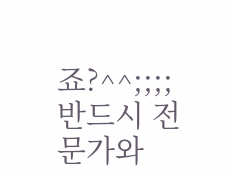죠?^^;;;; 반드시 전문가와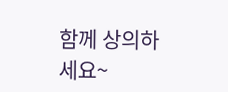함께 상의하세요~